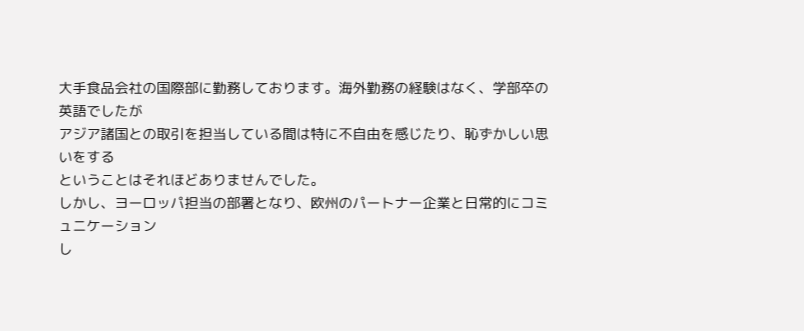大手食品会社の国際部に勤務しております。海外勤務の経験はなく、学部卒の英語でしたが
アジア諸国との取引を担当している間は特に不自由を感じたり、恥ずかしい思いをする
ということはそれほどありませんでした。
しかし、ヨーロッパ担当の部署となり、欧州のパートナー企業と日常的にコミュニケーション
し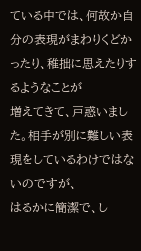ている中では、何故か自分の表現がまわりくどかったり、稚拙に思えたりするようなことが
増えてきて、戸惑いました。相手が別に難しい表現をしているわけではないのですが、
はるかに簡潔で、し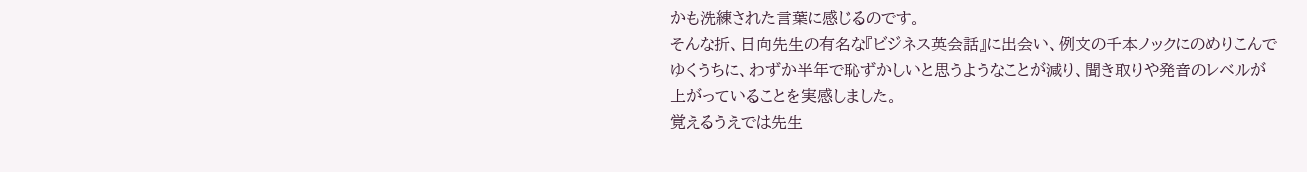かも洗練された言葉に感じるのです。
そんな折、日向先生の有名な『ビジネス英会話』に出会い、例文の千本ノックにのめりこんで
ゆくうちに、わずか半年で恥ずかしいと思うようなことが減り、聞き取りや発音のレベルが
上がっていることを実感しました。
覚えるうえでは先生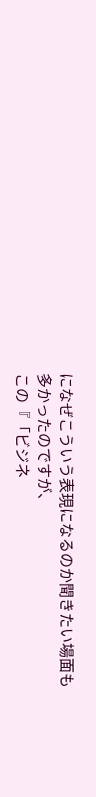になぜこういう表現になるのか聞きたい場面も多かったのですが、
この『「ビジネ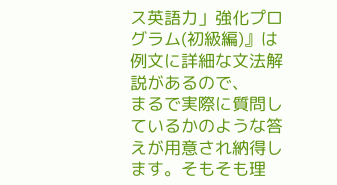ス英語力」強化プログラム(初級編)』は例文に詳細な文法解説があるので、
まるで実際に質問しているかのような答えが用意され納得します。そもそも理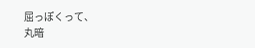屈っぽくって、
丸暗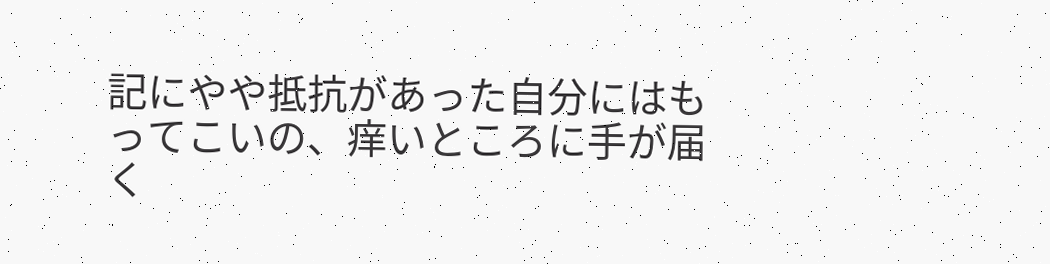記にやや抵抗があった自分にはもってこいの、痒いところに手が届く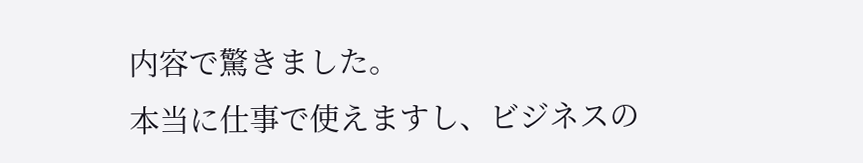内容で驚きました。
本当に仕事で使えますし、ビジネスの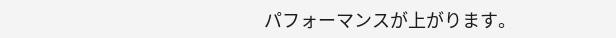パフォーマンスが上がります。